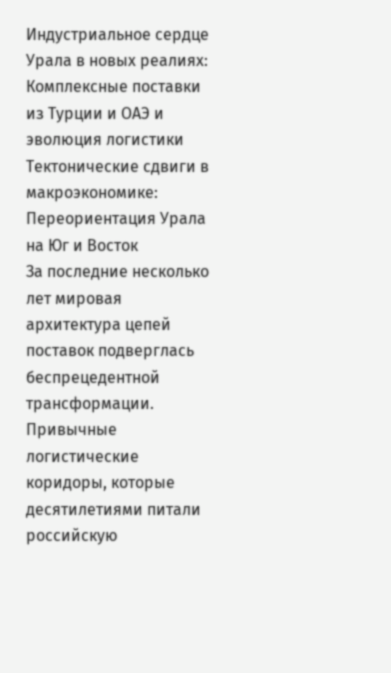Индустриальное сердце Урала в новых реалиях: Комплексные поставки из Турции и ОАЭ и эволюция логистики
Тектонические сдвиги в макроэкономике: Переориентация Урала на Юг и Восток
За последние несколько лет мировая архитектура цепей поставок подверглась беспрецедентной трансформации. Привычные логистические коридоры, которые десятилетиями питали российскую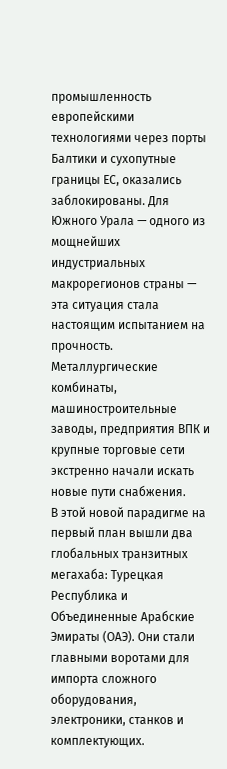промышленность европейскими технологиями через порты Балтики и сухопутные границы ЕС, оказались заблокированы. Для Южного Урала — одного из мощнейших индустриальных макрорегионов страны — эта ситуация стала настоящим испытанием на прочность. Металлургические комбинаты, машиностроительные заводы, предприятия ВПК и крупные торговые сети экстренно начали искать новые пути снабжения.
В этой новой парадигме на первый план вышли два глобальных транзитных мегахаба: Турецкая Республика и Объединенные Арабские Эмираты (ОАЭ). Они стали главными воротами для импорта сложного оборудования, электроники, станков и комплектующих.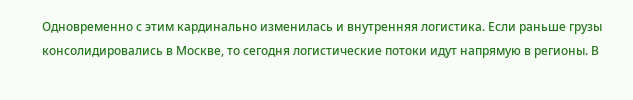Одновременно с этим кардинально изменилась и внутренняя логистика. Если раньше грузы консолидировались в Москве, то сегодня логистические потоки идут напрямую в регионы. В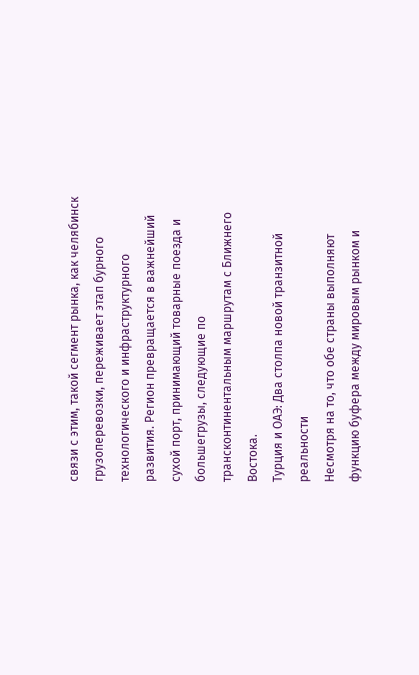связи с этим, такой сегмент рынка, как челябинск грузоперевозки, переживает этап бурного технологического и инфраструктурного развития. Регион превращается в важнейший сухой порт, принимающий товарные поезда и большегрузы, следующие по трансконтинентальным маршрутам с Ближнего Востока.
Турция и ОАЭ: Два столпа новой транзитной реальности
Несмотря на то, что обе страны выполняют функцию буфера между мировым рынком и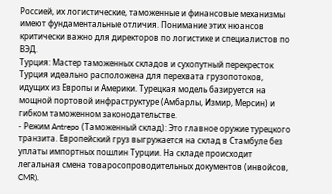Россией, их логистические, таможенные и финансовые механизмы имеют фундаментальные отличия. Понимание этих нюансов критически важно для директоров по логистике и специалистов по ВЭД.
Турция: Мастер таможенных складов и сухопутный перекресток
Турция идеально расположена для перехвата грузопотоков, идущих из Европы и Америки. Турецкая модель базируется на мощной портовой инфраструктуре (Амбарлы, Измир, Мерсин) и гибком таможенном законодательстве.
- Режим Antrepo (Таможенный склад): Это главное оружие турецкого транзита. Европейский груз выгружается на склад в Стамбуле без уплаты импортных пошлин Турции. На складе происходит легальная смена товаросопроводительных документов (инвойсов, CMR).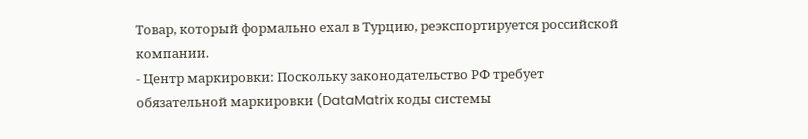Товар, который формально ехал в Турцию, реэкспортируется российской компании.
- Центр маркировки: Поскольку законодательство РФ требует обязательной маркировки (DataMatrix коды системы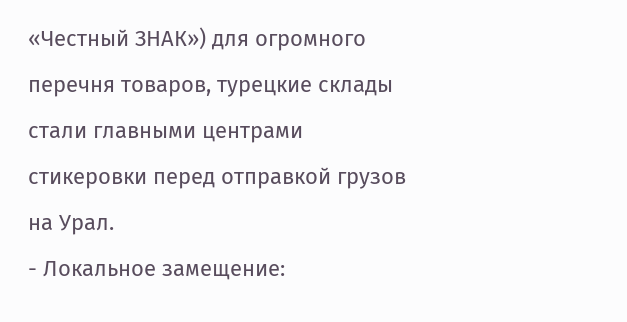«Честный ЗНАК») для огромного перечня товаров, турецкие склады стали главными центрами стикеровки перед отправкой грузов на Урал.
- Локальное замещение: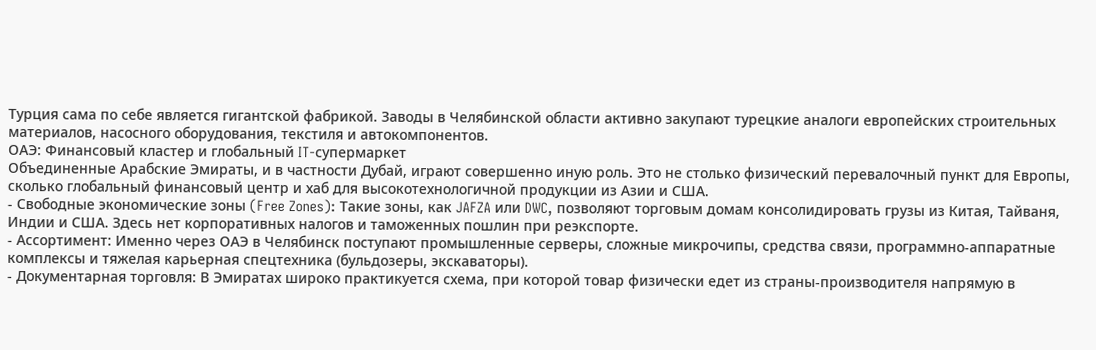Турция сама по себе является гигантской фабрикой. Заводы в Челябинской области активно закупают турецкие аналоги европейских строительных материалов, насосного оборудования, текстиля и автокомпонентов.
ОАЭ: Финансовый кластер и глобальный IT-супермаркет
Объединенные Арабские Эмираты, и в частности Дубай, играют совершенно иную роль. Это не столько физический перевалочный пункт для Европы, сколько глобальный финансовый центр и хаб для высокотехнологичной продукции из Азии и США.
- Свободные экономические зоны (Free Zones): Такие зоны, как JAFZA или DWC, позволяют торговым домам консолидировать грузы из Китая, Тайваня, Индии и США. Здесь нет корпоративных налогов и таможенных пошлин при реэкспорте.
- Ассортимент: Именно через ОАЭ в Челябинск поступают промышленные серверы, сложные микрочипы, средства связи, программно-аппаратные комплексы и тяжелая карьерная спецтехника (бульдозеры, экскаваторы).
- Документарная торговля: В Эмиратах широко практикуется схема, при которой товар физически едет из страны-производителя напрямую в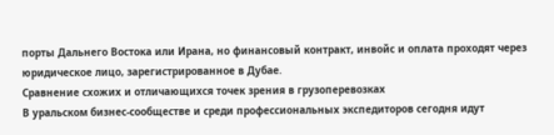порты Дальнего Востока или Ирана, но финансовый контракт, инвойс и оплата проходят через юридическое лицо, зарегистрированное в Дубае.
Сравнение схожих и отличающихся точек зрения в грузоперевозках
В уральском бизнес-сообществе и среди профессиональных экспедиторов сегодня идут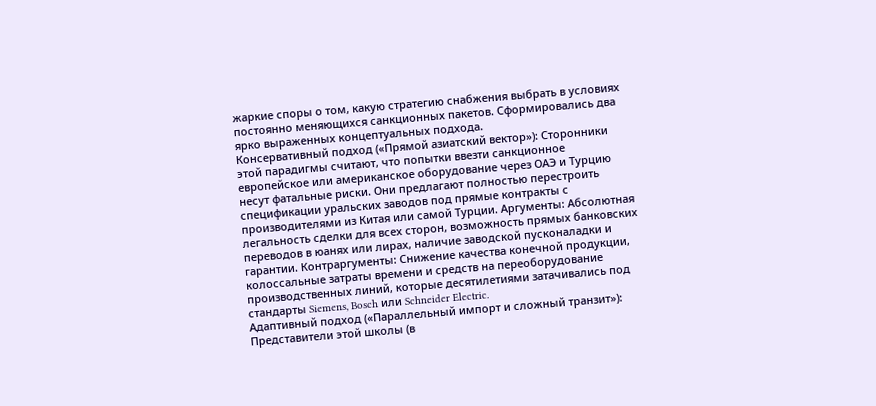жаркие споры о том, какую стратегию снабжения выбрать в условиях постоянно меняющихся санкционных пакетов. Сформировались два ярко выраженных концептуальных подхода.
Консервативный подход («Прямой азиатский вектор»): Сторонники этой парадигмы считают, что попытки ввезти санкционное европейское или американское оборудование через ОАЭ и Турцию несут фатальные риски. Они предлагают полностью перестроить спецификации уральских заводов под прямые контракты с производителями из Китая или самой Турции. Аргументы: Абсолютная легальность сделки для всех сторон, возможность прямых банковских переводов в юанях или лирах, наличие заводской пусконаладки и гарантии. Контраргументы: Снижение качества конечной продукции, колоссальные затраты времени и средств на переоборудование производственных линий, которые десятилетиями затачивались под стандарты Siemens, Bosch или Schneider Electric.
Адаптивный подход («Параллельный импорт и сложный транзит»): Представители этой школы (в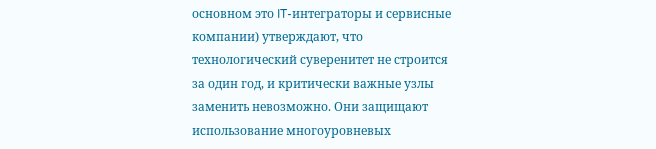основном это IT-интеграторы и сервисные компании) утверждают, что технологический суверенитет не строится за один год, и критически важные узлы заменить невозможно. Они защищают использование многоуровневых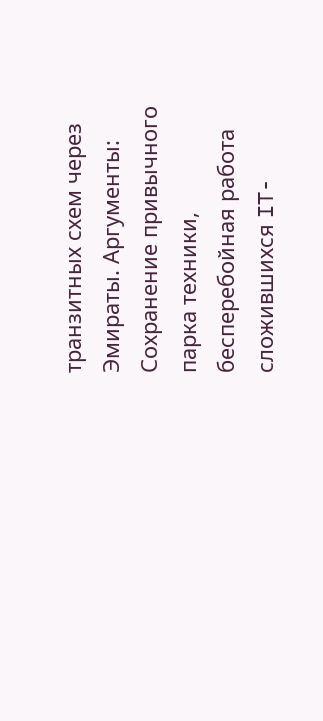транзитных схем через Эмираты. Аргументы: Сохранение привычного парка техники, бесперебойная работа сложившихся IT-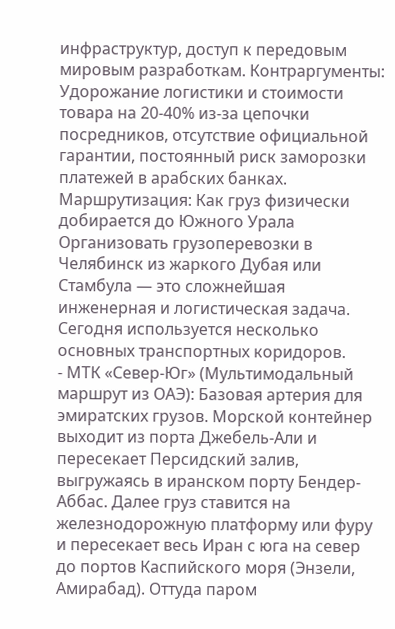инфраструктур, доступ к передовым мировым разработкам. Контраргументы: Удорожание логистики и стоимости товара на 20-40% из-за цепочки посредников, отсутствие официальной гарантии, постоянный риск заморозки платежей в арабских банках.
Маршрутизация: Как груз физически добирается до Южного Урала
Организовать грузоперевозки в Челябинск из жаркого Дубая или Стамбула — это сложнейшая инженерная и логистическая задача. Сегодня используется несколько основных транспортных коридоров.
- МТК «Север-Юг» (Мультимодальный маршрут из ОАЭ): Базовая артерия для эмиратских грузов. Морской контейнер выходит из порта Джебель-Али и пересекает Персидский залив, выгружаясь в иранском порту Бендер-Аббас. Далее груз ставится на железнодорожную платформу или фуру и пересекает весь Иран с юга на север до портов Каспийского моря (Энзели, Амирабад). Оттуда паром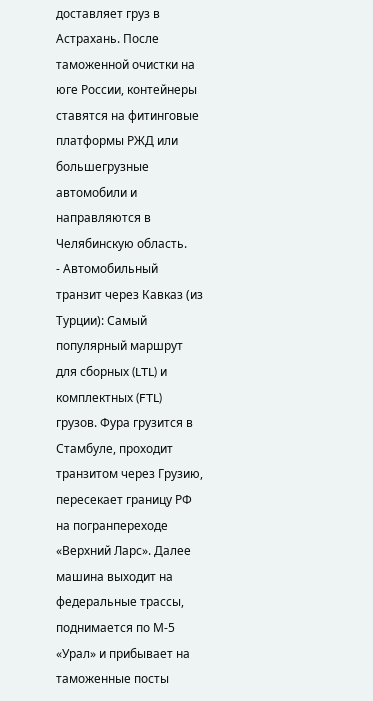доставляет груз в Астрахань. После таможенной очистки на юге России, контейнеры ставятся на фитинговые платформы РЖД или большегрузные автомобили и направляются в Челябинскую область.
- Автомобильный транзит через Кавказ (из Турции): Самый популярный маршрут для сборных (LTL) и комплектных (FTL) грузов. Фура грузится в Стамбуле, проходит транзитом через Грузию, пересекает границу РФ на погранпереходе «Верхний Ларс». Далее машина выходит на федеральные трассы, поднимается по М-5 «Урал» и прибывает на таможенные посты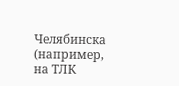Челябинска (например, на ТЛК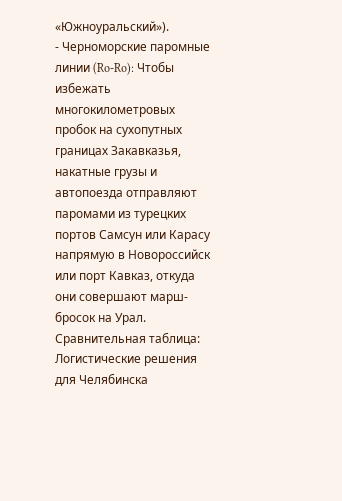«Южноуральский»).
- Черноморские паромные линии (Ro-Ro): Чтобы избежать многокилометровых пробок на сухопутных границах Закавказья, накатные грузы и автопоезда отправляют паромами из турецких портов Самсун или Карасу напрямую в Новороссийск или порт Кавказ, откуда они совершают марш-бросок на Урал.
Сравнительная таблица: Логистические решения для Челябинска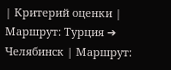| Критерий оценки | Маршрут: Турция ➔ Челябинск | Маршрут: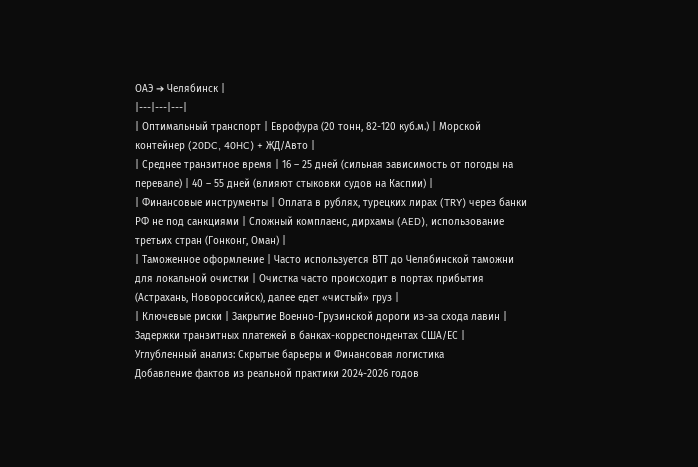ОАЭ ➔ Челябинск |
|---|---|---|
| Оптимальный транспорт | Еврофура (20 тонн, 82-120 куб.м.) | Морской контейнер (20DC, 40HC) + ЖД/Авто |
| Среднее транзитное время | 16 – 25 дней (сильная зависимость от погоды на перевале) | 40 – 55 дней (влияют стыковки судов на Каспии) |
| Финансовые инструменты | Оплата в рублях, турецких лирах (TRY) через банки РФ не под санкциями | Сложный комплаенс, дирхамы (AED), использование третьих стран (Гонконг, Оман) |
| Таможенное оформление | Часто используется ВТТ до Челябинской таможни для локальной очистки | Очистка часто происходит в портах прибытия (Астрахань, Новороссийск), далее едет «чистый» груз |
| Ключевые риски | Закрытие Военно-Грузинской дороги из-за схода лавин | Задержки транзитных платежей в банках-корреспондентах США/ЕС |
Углубленный анализ: Скрытые барьеры и Финансовая логистика
Добавление фактов из реальной практики 2024-2026 годов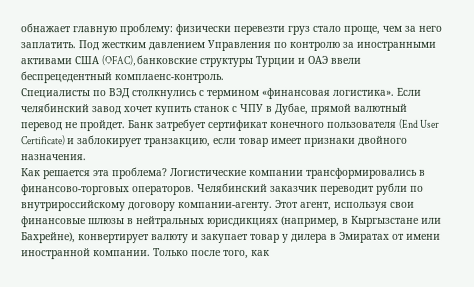обнажает главную проблему: физически перевезти груз стало проще, чем за него заплатить. Под жестким давлением Управления по контролю за иностранными активами США (OFAC), банковские структуры Турции и ОАЭ ввели беспрецедентный комплаенс-контроль.
Специалисты по ВЭД столкнулись с термином «финансовая логистика». Если челябинский завод хочет купить станок с ЧПУ в Дубае, прямой валютный перевод не пройдет. Банк затребует сертификат конечного пользователя (End User Certificate) и заблокирует транзакцию, если товар имеет признаки двойного назначения.
Как решается эта проблема? Логистические компании трансформировались в финансово-торговых операторов. Челябинский заказчик переводит рубли по внутрироссийскому договору компании-агенту. Этот агент, используя свои финансовые шлюзы в нейтральных юрисдикциях (например, в Кыргызстане или Бахрейне), конвертирует валюту и закупает товар у дилера в Эмиратах от имени иностранной компании. Только после того, как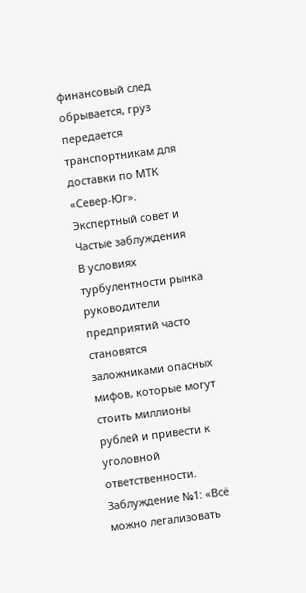финансовый след обрывается, груз передается транспортникам для доставки по МТК «Север-Юг».
Экспертный совет и Частые заблуждения
В условиях турбулентности рынка руководители предприятий часто становятся заложниками опасных мифов, которые могут стоить миллионы рублей и привести к уголовной ответственности.
Заблуждение №1: «Всё можно легализовать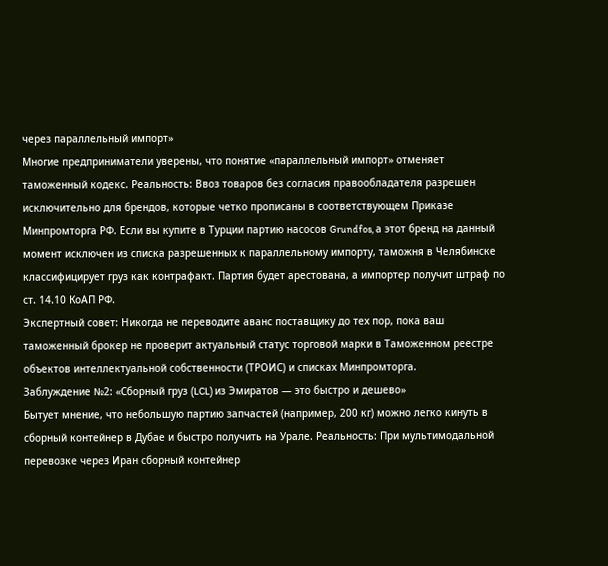через параллельный импорт»
Многие предприниматели уверены, что понятие «параллельный импорт» отменяет таможенный кодекс. Реальность: Ввоз товаров без согласия правообладателя разрешен исключительно для брендов, которые четко прописаны в соответствующем Приказе Минпромторга РФ. Если вы купите в Турции партию насосов Grundfos, а этот бренд на данный момент исключен из списка разрешенных к параллельному импорту, таможня в Челябинске классифицирует груз как контрафакт. Партия будет арестована, а импортер получит штраф по ст. 14.10 КоАП РФ.
Экспертный совет: Никогда не переводите аванс поставщику до тех пор, пока ваш таможенный брокер не проверит актуальный статус торговой марки в Таможенном реестре объектов интеллектуальной собственности (ТРОИС) и списках Минпромторга.
Заблуждение №2: «Сборный груз (LCL) из Эмиратов — это быстро и дешево»
Бытует мнение, что небольшую партию запчастей (например, 200 кг) можно легко кинуть в сборный контейнер в Дубае и быстро получить на Урале. Реальность: При мультимодальной перевозке через Иран сборный контейнер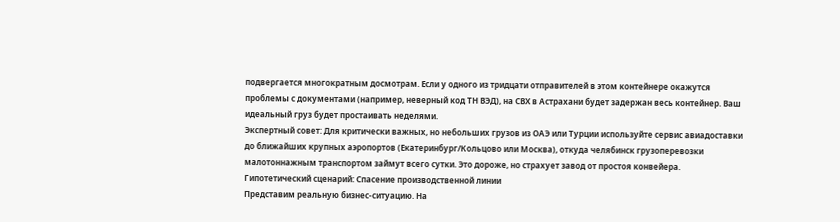подвергается многократным досмотрам. Если у одного из тридцати отправителей в этом контейнере окажутся проблемы с документами (например, неверный код ТН ВЭД), на СВХ в Астрахани будет задержан весь контейнер. Ваш идеальный груз будет простаивать неделями.
Экспертный совет: Для критически важных, но небольших грузов из ОАЭ или Турции используйте сервис авиадоставки до ближайших крупных аэропортов (Екатеринбург/Кольцово или Москва), откуда челябинск грузоперевозки малотоннажным транспортом займут всего сутки. Это дороже, но страхует завод от простоя конвейера.
Гипотетический сценарий: Спасение производственной линии
Представим реальную бизнес-ситуацию. На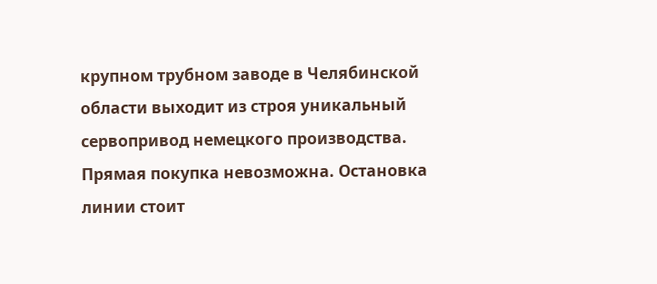крупном трубном заводе в Челябинской области выходит из строя уникальный сервопривод немецкого производства. Прямая покупка невозможна. Остановка линии стоит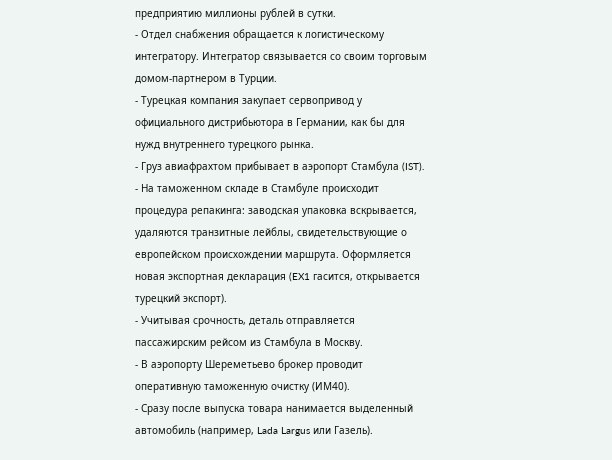предприятию миллионы рублей в сутки.
- Отдел снабжения обращается к логистическому интегратору. Интегратор связывается со своим торговым домом-партнером в Турции.
- Турецкая компания закупает сервопривод у официального дистрибьютора в Германии, как бы для нужд внутреннего турецкого рынка.
- Груз авиафрахтом прибывает в аэропорт Стамбула (IST).
- На таможенном складе в Стамбуле происходит процедура репакинга: заводская упаковка вскрывается, удаляются транзитные лейблы, свидетельствующие о европейском происхождении маршрута. Оформляется новая экспортная декларация (EX1 гасится, открывается турецкий экспорт).
- Учитывая срочность, деталь отправляется пассажирским рейсом из Стамбула в Москву.
- В аэропорту Шереметьево брокер проводит оперативную таможенную очистку (ИМ40).
- Сразу после выпуска товара нанимается выделенный автомобиль (например, Lada Largus или Газель).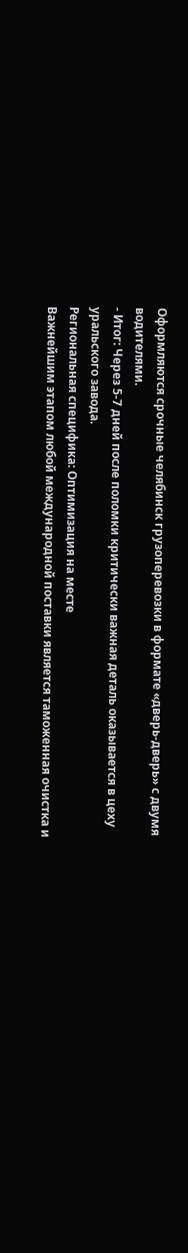Оформляются срочные челябинск грузоперевозки в формате «дверь-дверь» с двумя водителями.
- Итог: Через 5-7 дней после поломки критически важная деталь оказывается в цеху уральского завода.
Региональная специфика: Оптимизация на месте
Важнейшим этапом любой международной поставки является таможенная очистка и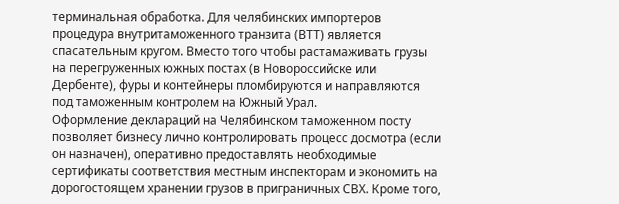терминальная обработка. Для челябинских импортеров процедура внутритаможенного транзита (ВТТ) является спасательным кругом. Вместо того чтобы растамаживать грузы на перегруженных южных постах (в Новороссийске или Дербенте), фуры и контейнеры пломбируются и направляются под таможенным контролем на Южный Урал.
Оформление деклараций на Челябинском таможенном посту позволяет бизнесу лично контролировать процесс досмотра (если он назначен), оперативно предоставлять необходимые сертификаты соответствия местным инспекторам и экономить на дорогостоящем хранении грузов в приграничных СВХ. Кроме того,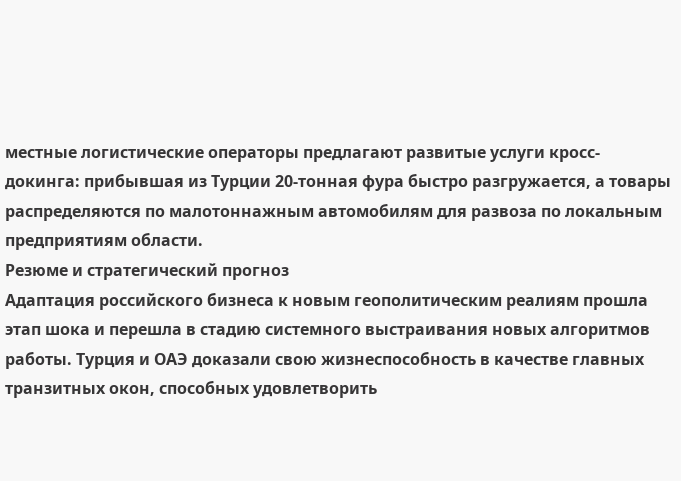местные логистические операторы предлагают развитые услуги кросс-докинга: прибывшая из Турции 20-тонная фура быстро разгружается, а товары распределяются по малотоннажным автомобилям для развоза по локальным предприятиям области.
Резюме и стратегический прогноз
Адаптация российского бизнеса к новым геополитическим реалиям прошла этап шока и перешла в стадию системного выстраивания новых алгоритмов работы. Турция и ОАЭ доказали свою жизнеспособность в качестве главных транзитных окон, способных удовлетворить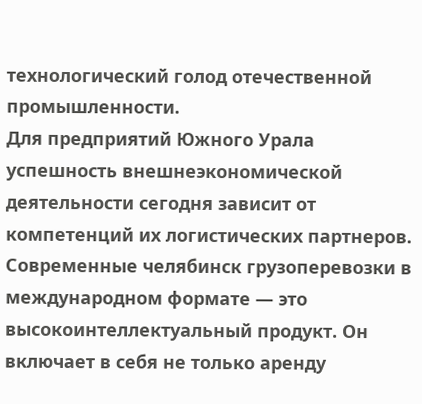технологический голод отечественной промышленности.
Для предприятий Южного Урала успешность внешнеэкономической деятельности сегодня зависит от компетенций их логистических партнеров. Современные челябинск грузоперевозки в международном формате — это высокоинтеллектуальный продукт. Он включает в себя не только аренду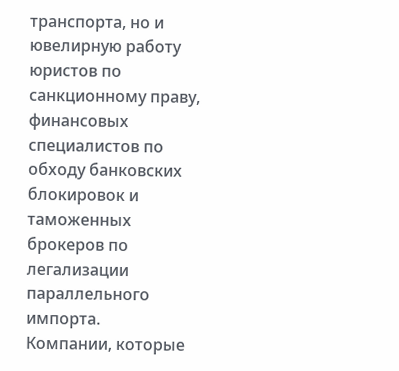транспорта, но и ювелирную работу юристов по санкционному праву, финансовых специалистов по обходу банковских блокировок и таможенных брокеров по легализации параллельного импорта.
Компании, которые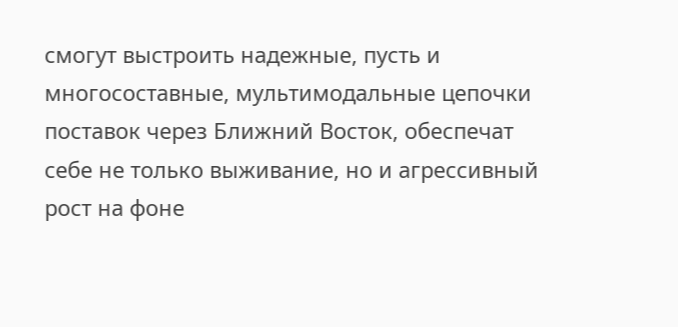смогут выстроить надежные, пусть и многосоставные, мультимодальные цепочки поставок через Ближний Восток, обеспечат себе не только выживание, но и агрессивный рост на фоне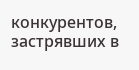конкурентов, застрявших в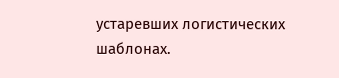устаревших логистических шаблонах.